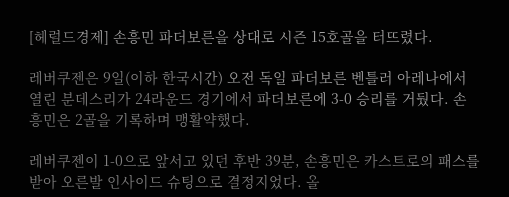[헤럴드경제] 손흥민 파더보른을 상대로 시즌 15호골을 터뜨렸다.

레버쿠젠은 9일(이하 한국시간) 오전 독일 파더보른 벤틀러 아레나에서 열린 분데스리가 24라운드 경기에서 파더보른에 3-0 승리를 거뒀다. 손흥민은 2골을 기록하며 맹활약했다.

레버쿠젠이 1-0으로 앞서고 있던 후반 39분, 손흥민은 카스트로의 패스를 받아 오른발 인사이드 슈팅으로 결정지었다. 올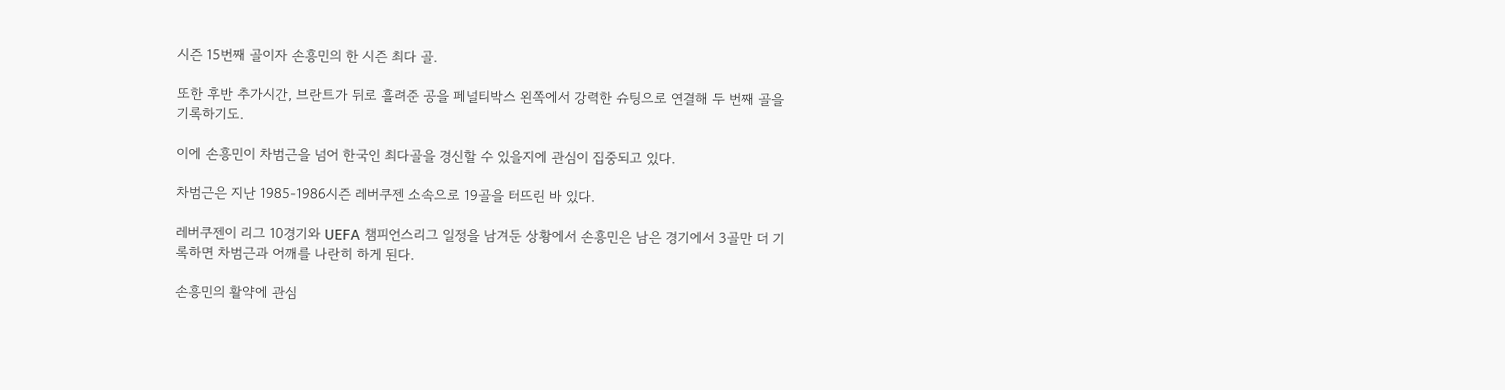시즌 15번째 골이자 손흥민의 한 시즌 최다 골.

또한 후반 추가시간, 브란트가 뒤로 흘려준 공을 페널티박스 왼쪽에서 강력한 슈팅으로 연결해 두 번째 골을 기록하기도.

이에 손흥민이 차범근을 넘어 한국인 최다골을 경신할 수 있을지에 관심이 집중되고 있다.

차범근은 지난 1985-1986시즌 레버쿠젠 소속으로 19골을 터뜨린 바 있다.

레버쿠젠이 리그 10경기와 UEFA 챔피언스리그 일정을 남겨둔 상황에서 손흥민은 남은 경기에서 3골만 더 기록하면 차범근과 어깨를 나란히 하게 된다.

손흥민의 활약에 관심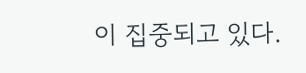이 집중되고 있다.